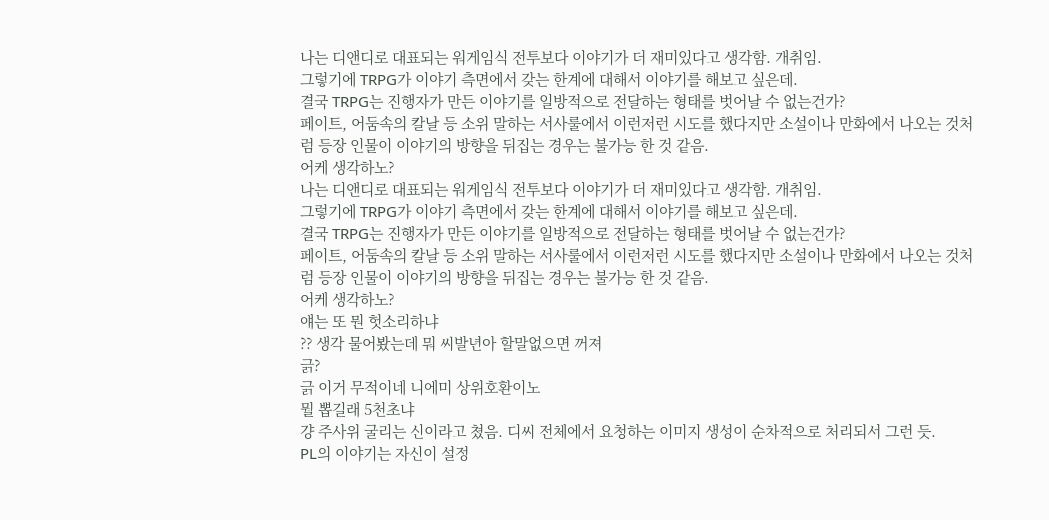나는 디앤디로 대표되는 워게임식 전투보다 이야기가 더 재미있다고 생각함. 개취임.
그렇기에 TRPG가 이야기 측면에서 갖는 한계에 대해서 이야기를 해보고 싶은데.
결국 TRPG는 진행자가 만든 이야기를 일방적으로 전달하는 형태를 벗어날 수 없는건가?
페이트, 어둠속의 칼날 등 소위 말하는 서사룰에서 이런저런 시도를 했다지만 소설이나 만화에서 나오는 것처럼 등장 인물이 이야기의 방향을 뒤집는 경우는 불가능 한 것 같음.
어케 생각하노?
나는 디앤디로 대표되는 워게임식 전투보다 이야기가 더 재미있다고 생각함. 개취임.
그렇기에 TRPG가 이야기 측면에서 갖는 한계에 대해서 이야기를 해보고 싶은데.
결국 TRPG는 진행자가 만든 이야기를 일방적으로 전달하는 형태를 벗어날 수 없는건가?
페이트, 어둠속의 칼날 등 소위 말하는 서사룰에서 이런저런 시도를 했다지만 소설이나 만화에서 나오는 것처럼 등장 인물이 이야기의 방향을 뒤집는 경우는 불가능 한 것 같음.
어케 생각하노?
얘는 또 뭔 헛소리하냐
?? 생각 물어봤는데 뭐 씨발년아 할말없으면 꺼져
긁?
긁 이거 무적이네 니에미 상위호환이노
뭘 뽑길래 5천초냐
걍 주사위 굴리는 신이라고 쳤음. 디씨 전체에서 요청하는 이미지 생성이 순차적으로 처리되서 그런 듯.
PL의 이야기는 자신이 설정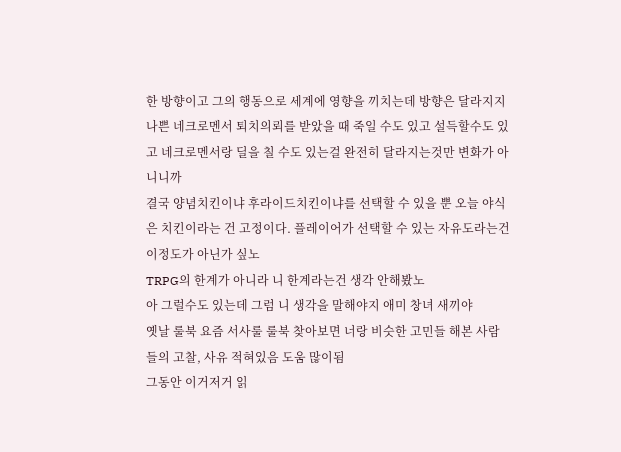한 방향이고 그의 행동으로 세계에 영향을 끼치는데 방향은 달라지지 나쁜 네크로멘서 퇴치의뢰를 받았을 때 죽일 수도 있고 설득할수도 있고 네크로멘서랑 딜을 칠 수도 있는걸 완전히 달라지는것만 변화가 아니니까
결국 양념치킨이냐 후라이드치킨이냐를 선택할 수 있을 뿐 오늘 야식은 치킨이라는 건 고정이다. 플레이어가 선택할 수 있는 자유도라는건 이정도가 아닌가 싶노
TRPG의 한계가 아니라 니 한계라는건 생각 안해봤노
아 그럴수도 있는데 그럼 니 생각을 말해야지 애미 창녀 새끼야
옛날 룰북 요즘 서사룰 룰북 찾아보면 너랑 비슷한 고민들 해본 사람들의 고찰, 사유 적혀있음 도움 많이됨
그동안 이거저거 읽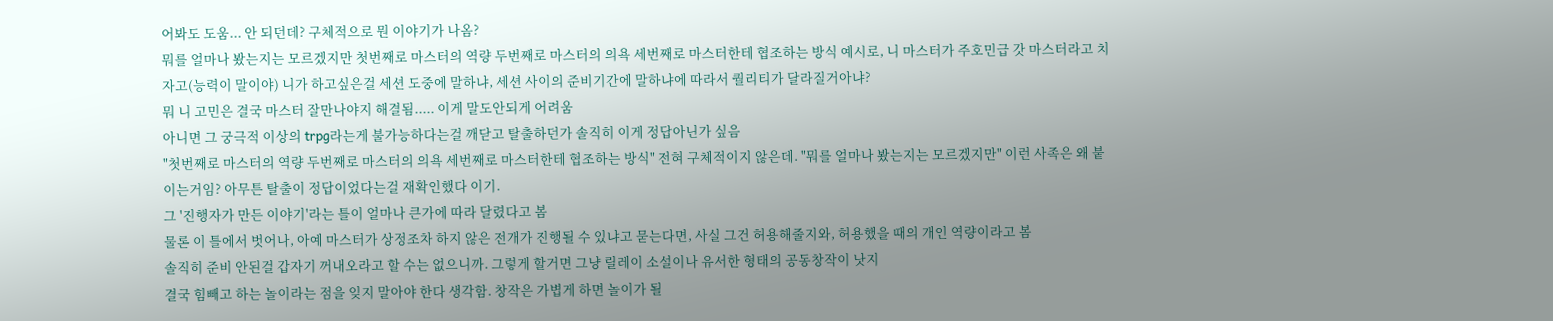어봐도 도움... 안 되던데? 구체적으로 뭔 이야기가 나옴?
뭐를 얼마나 봤는지는 모르겠지만 첫번째로 마스터의 역량 두번째로 마스터의 의욕 세번째로 마스터한테 협조하는 방식 예시로, 니 마스터가 주호민급 갓 마스터라고 치자고(능력이 말이야) 니가 하고싶은걸 세션 도중에 말하냐, 세션 사이의 준비기간에 말하냐에 따라서 퀄리티가 달라질거아냐?
뭐 니 고민은 결국 마스터 잘만나야지 해결됨..... 이게 말도안되게 어려움
아니면 그 궁극적 이상의 trpg라는게 불가능하다는걸 깨닫고 탈출하던가 솔직히 이게 정답아닌가 싶음
"첫번째로 마스터의 역량 두번째로 마스터의 의욕 세번째로 마스터한테 협조하는 방식" 전혀 구체적이지 않은데. "뭐를 얼마나 봤는지는 모르겠지만" 이런 사족은 왜 붙이는거임? 아무튼 탈출이 정답이었다는걸 재확인했다 이기.
그 '진행자가 만든 이야기'라는 틀이 얼마나 큰가에 따라 달렸다고 봄
물론 이 틀에서 벗어나, 아예 마스터가 상정조차 하지 않은 전개가 진행될 수 있냐고 묻는다면, 사실 그건 허용해줄지와, 허용했을 때의 개인 역량이라고 봄
솔직히 준비 안된걸 갑자기 꺼내오라고 할 수는 없으니까. 그렇게 할거면 그냥 릴레이 소설이나 유서한 형태의 공동창작이 낫지
결국 힘빼고 하는 놀이라는 점을 잊지 말아야 한다 생각함. 창작은 가볍게 하면 놀이가 될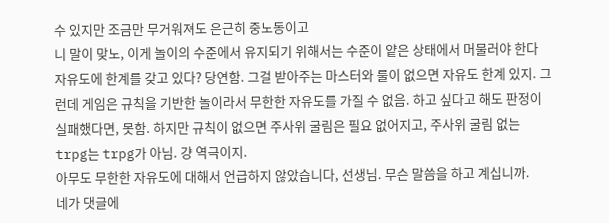수 있지만 조금만 무거워져도 은근히 중노동이고
니 말이 맞노, 이게 놀이의 수준에서 유지되기 위해서는 수준이 얕은 상태에서 머물러야 한다
자유도에 한계를 갖고 있다? 당연함. 그걸 받아주는 마스터와 룰이 없으면 자유도 한계 있지. 그런데 게임은 규칙을 기반한 놀이라서 무한한 자유도를 가질 수 없음. 하고 싶다고 해도 판정이 실패했다면, 못함. 하지만 규칙이 없으면 주사위 굴림은 필요 없어지고, 주사위 굴림 없는 trpg는 trpg가 아님. 걍 역극이지.
아무도 무한한 자유도에 대해서 언급하지 않았습니다, 선생님. 무슨 말씀을 하고 계십니까.
네가 댓글에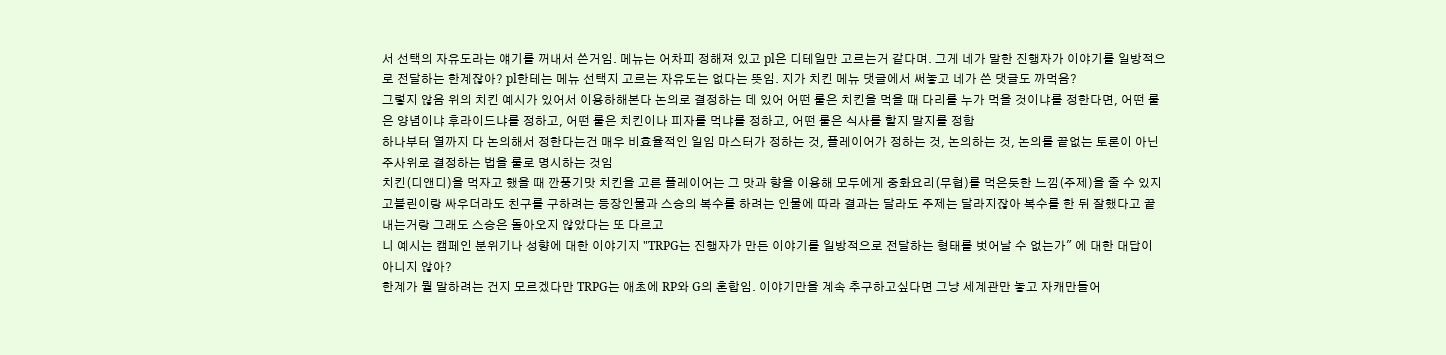서 선택의 자유도라는 얘기를 꺼내서 쓴거임. 메뉴는 어차피 정해져 있고 pl은 디테일만 고르는거 같다며. 그게 네가 말한 진행자가 이야기를 일방적으로 전달하는 한계잖아? pl한테는 메뉴 선택지 고르는 자유도는 없다는 뜻임. 지가 치킨 메뉴 댓글에서 써놓고 네가 쓴 댓글도 까먹음?
그렇지 않음 위의 치킨 예시가 있어서 이용하해본다 논의로 결정하는 데 있어 어떤 룰은 치킨을 먹을 때 다리를 누가 먹을 것이냐를 정한다면, 어떤 룰은 양념이냐 후라이드냐를 정하고, 어떤 룰은 치킨이나 피자를 먹냐를 정하고, 어떤 룰은 식사를 할지 말지를 정함
하나부터 열까지 다 논의해서 정한다는건 매우 비효율적인 일임 마스터가 정하는 것, 플레이어가 정하는 것, 논의하는 것, 논의를 끝없는 토론이 아닌 주사위로 결정하는 법을 룰로 명시하는 것임
치킨(디앤디)을 먹자고 했을 때 깐풍기맛 치킨을 고른 플레이어는 그 맛과 향을 이용해 모두에게 중화요리(무협)를 먹은듯한 느낌(주제)을 줄 수 있지 고블린이랑 싸우더라도 친구를 구하려는 등장인물과 스승의 복수를 하려는 인물에 따라 결과는 달라도 주제는 달라지잖아 복수를 한 뒤 잘했다고 끝내는거랑 그래도 스승은 돌아오지 않았다는 또 다르고
니 예시는 캠페인 분위기나 성향에 대한 이야기지 "TRPG는 진행자가 만든 이야기를 일방적으로 전달하는 형태를 벗어날 수 없는가" 에 대한 대답이 아니지 않아?
한계가 뭘 말하려는 건지 모르겠다만 TRPG는 애초에 RP와 G의 혼합임. 이야기만을 계속 추구하고싶다면 그냥 세계관만 놓고 자캐만들어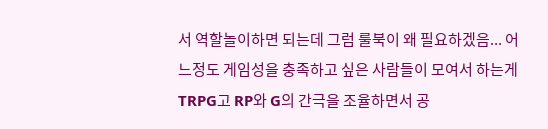서 역할놀이하면 되는데 그럼 룰북이 왜 필요하겠음... 어느정도 게임성을 충족하고 싶은 사람들이 모여서 하는게 TRPG고 RP와 G의 간극을 조율하면서 공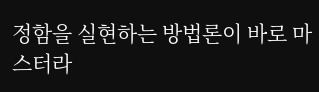정함을 실현하는 방법론이 바로 마스터라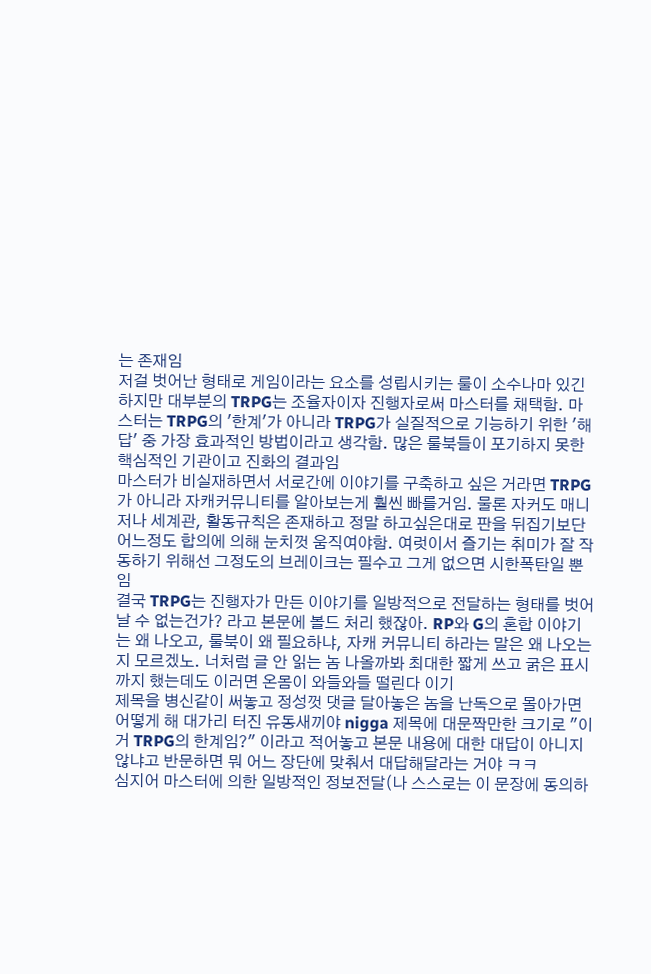는 존재임
저걸 벗어난 형태로 게임이라는 요소를 성립시키는 룰이 소수나마 있긴 하지만 대부분의 TRPG는 조율자이자 진행자로써 마스터를 채택함. 마스터는 TRPG의 '한계'가 아니라 TRPG가 실질적으로 기능하기 위한 '해답' 중 가장 효과적인 방법이라고 생각함. 많은 룰북들이 포기하지 못한 핵심적인 기관이고 진화의 결과임
마스터가 비실재하면서 서로간에 이야기를 구축하고 싶은 거라면 TRPG가 아니라 자캐커뮤니티를 알아보는게 훨씬 빠를거임. 물론 자커도 매니저나 세계관, 활동규칙은 존재하고 정말 하고싶은대로 판을 뒤집기보단 어느정도 합의에 의해 눈치껏 움직여야함. 여럿이서 즐기는 취미가 잘 작동하기 위해선 그정도의 브레이크는 필수고 그게 없으면 시한폭탄일 뿐임
결국 TRPG는 진행자가 만든 이야기를 일방적으로 전달하는 형태를 벗어날 수 없는건가? 라고 본문에 볼드 처리 했잖아. RP와 G의 혼합 이야기는 왜 나오고, 룰북이 왜 필요하냐, 자캐 커뮤니티 하라는 말은 왜 나오는지 모르겠노. 너처럼 글 안 읽는 놈 나올까봐 최대한 짧게 쓰고 굵은 표시까지 했는데도 이러면 온몸이 와들와들 떨린다 이기
제목을 병신같이 써놓고 정성껏 댓글 달아놓은 놈을 난독으로 몰아가면 어떻게 해 대가리 터진 유동새끼야 nigga 제목에 대문짝만한 크기로 "이거 TRPG의 한계임?" 이라고 적어놓고 본문 내용에 대한 대답이 아니지 않냐고 반문하면 뭐 어느 장단에 맞춰서 대답해달라는 거야 ㅋㅋ
심지어 마스터에 의한 일방적인 정보전달(나 스스로는 이 문장에 동의하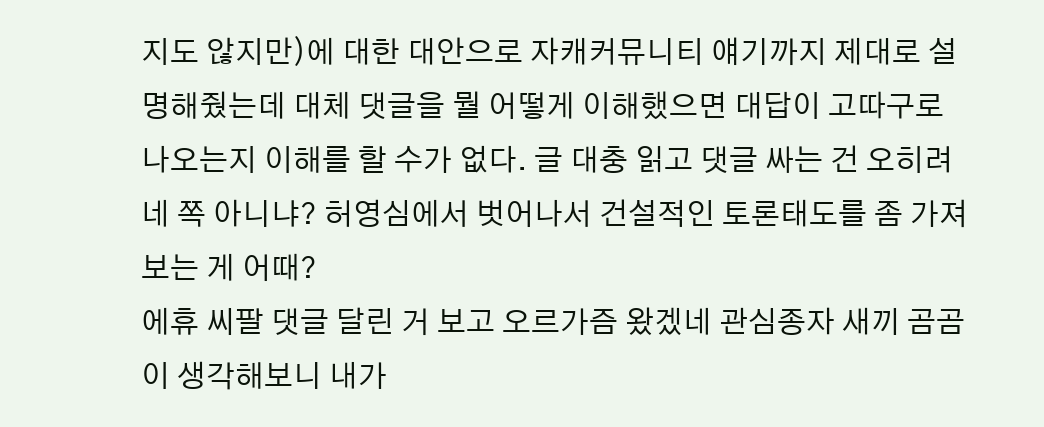지도 않지만)에 대한 대안으로 자캐커뮤니티 얘기까지 제대로 설명해줬는데 대체 댓글을 뭘 어떻게 이해했으면 대답이 고따구로 나오는지 이해를 할 수가 없다. 글 대충 읽고 댓글 싸는 건 오히려 네 쪽 아니냐? 허영심에서 벗어나서 건설적인 토론태도를 좀 가져보는 게 어때?
에휴 씨팔 댓글 달린 거 보고 오르가즘 왔겠네 관심종자 새끼 곰곰이 생각해보니 내가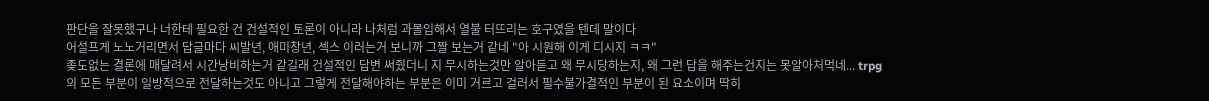판단을 잘못했구나 너한테 필요한 건 건설적인 토론이 아니라 나처럼 과몰입해서 열불 터뜨리는 호구였을 텐데 말이다
어설프게 노노거리면서 답글마다 씨발년, 애미창년, 섹스 이러는거 보니까 그짤 보는거 같네 "아 시원해 이게 디시지 ㅋㅋ"
좆도없는 결론에 매달려서 시간낭비하는거 같길래 건설적인 답변 써줬더니 지 무시하는것만 알아듣고 왜 무시당하는지, 왜 그런 답을 해주는건지는 못알아처먹네... trpg의 모든 부분이 일방적으로 전달하는것도 아니고 그렇게 전달해야하는 부분은 이미 거르고 걸러서 필수불가결적인 부분이 된 요소이며 딱히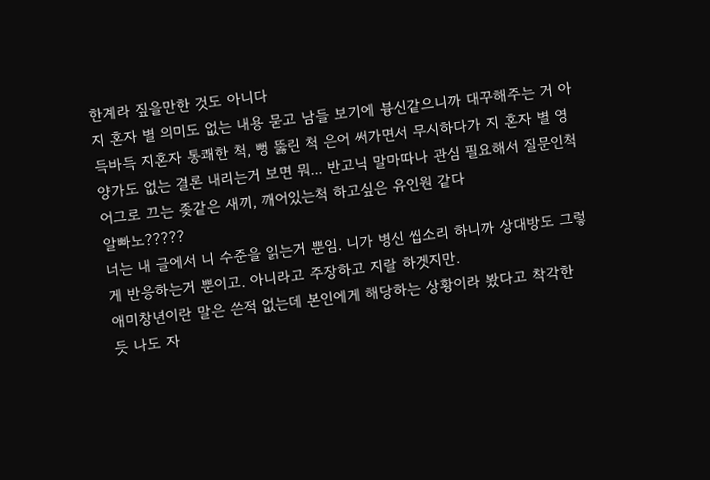한계라 짚을만한 것도 아니다
지 혼자 별 의미도 없는 내용 묻고 남들 보기에 븅신같으니까 대꾸해주는 거 아득바득 지혼자 통쾌한 척, 뻥 뚫린 척 은어 써가면서 무시하다가 지 혼자 별 영양가도 없는 결론 내리는거 보면 뭐... 반고닉 말마따나 관심 필요해서 질문인척 어그로 끄는 좆같은 새끼, 깨어있는척 하고싶은 유인원 같다
알빠노?????
너는 내 글에서 니 수준을 읽는거 뿐임. 니가 병신 씹소리 하니까 상대방도 그렇게 반응하는거 뿐이고. 아니라고 주장하고 지랄 하겟지만.
애미창년이란 말은 쓴적 없는데 본인에게 해당하는 상황이라 봤다고 착각한 듯 나도 자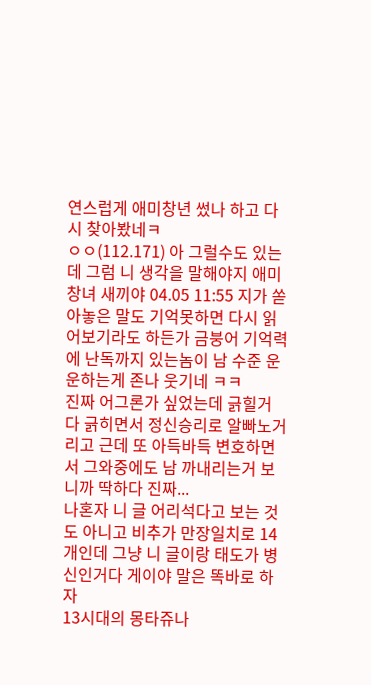연스럽게 애미창년 썼나 하고 다시 찾아봤네ㅋ
ㅇㅇ(112.171) 아 그럴수도 있는데 그럼 니 생각을 말해야지 애미 창녀 새끼야 04.05 11:55 지가 쏟아놓은 말도 기억못하면 다시 읽어보기라도 하든가 금붕어 기억력에 난독까지 있는놈이 남 수준 운운하는게 존나 웃기네 ㅋㅋ
진짜 어그론가 싶었는데 긁힐거 다 긁히면서 정신승리로 알빠노거리고 근데 또 아득바득 변호하면서 그와중에도 남 까내리는거 보니까 딱하다 진짜...
나혼자 니 글 어리석다고 보는 것도 아니고 비추가 만장일치로 14개인데 그냥 니 글이랑 태도가 병신인거다 게이야 말은 똑바로 하자
13시대의 몽타쥬나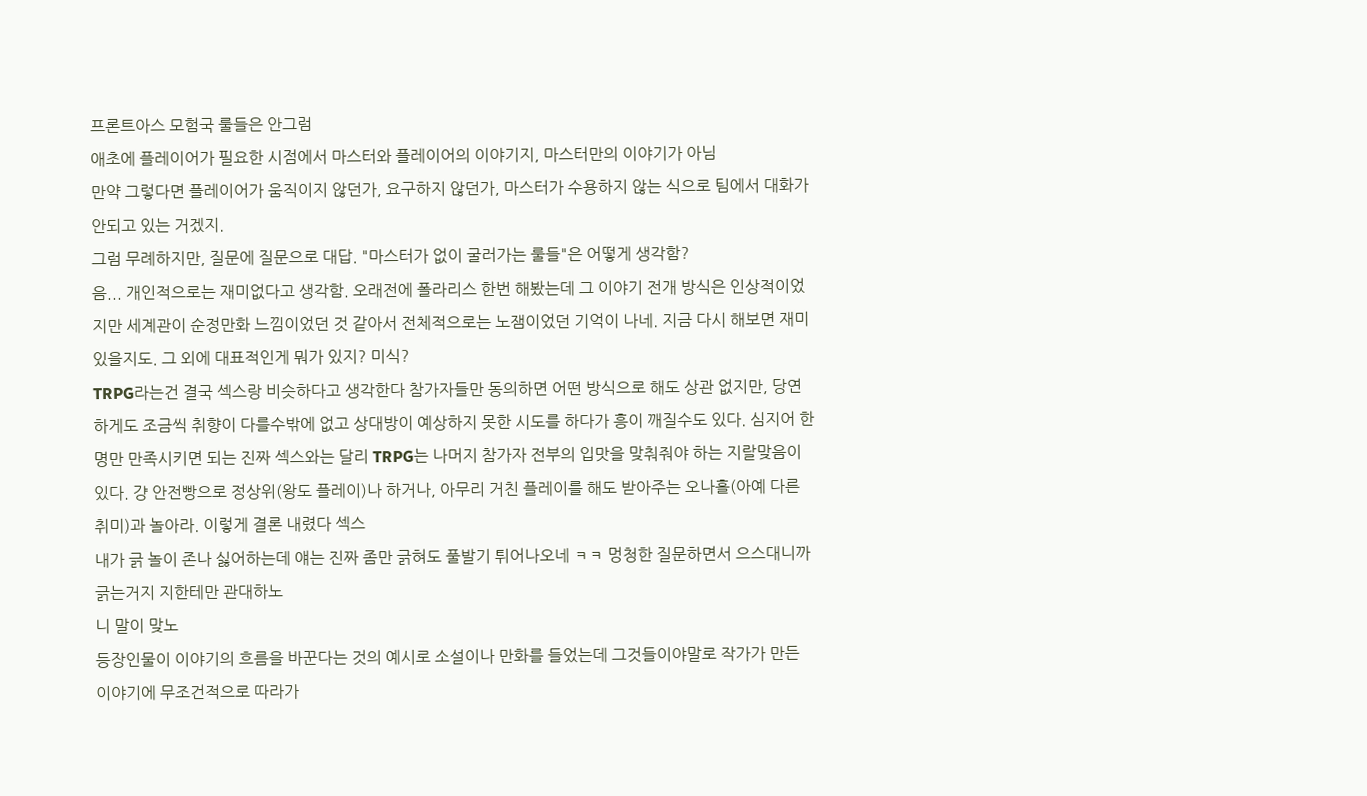프론트아스 모험국 룰들은 안그럼
애초에 플레이어가 필요한 시점에서 마스터와 플레이어의 이야기지, 마스터만의 이야기가 아님
만약 그렇다면 플레이어가 움직이지 않던가, 요구하지 않던가, 마스터가 수용하지 않는 식으로 팀에서 대화가 안되고 있는 거겠지.
그럼 무례하지만, 질문에 질문으로 대답. "마스터가 없이 굴러가는 룰들"은 어떻게 생각함?
음... 개인적으로는 재미없다고 생각함. 오래전에 폴라리스 한번 해봤는데 그 이야기 전개 방식은 인상적이었지만 세계관이 순정만화 느낌이었던 것 같아서 전체적으로는 노잼이었던 기억이 나네. 지금 다시 해보면 재미있을지도. 그 외에 대표적인게 뭐가 있지? 미식?
TRPG라는건 결국 섹스랑 비슷하다고 생각한다 참가자들만 동의하면 어떤 방식으로 해도 상관 없지만, 당연하게도 조금씩 취향이 다를수밖에 없고 상대방이 예상하지 못한 시도를 하다가 흥이 깨질수도 있다. 심지어 한명만 만족시키면 되는 진짜 섹스와는 달리 TRPG는 나머지 참가자 전부의 입맛을 맞춰줘야 하는 지랄맞음이 있다. 걍 안전빵으로 정상위(왕도 플레이)나 하거나, 아무리 거친 플레이를 해도 받아주는 오나홀(아예 다른 취미)과 놀아라. 이렇게 결론 내렸다 섹스
내가 긁 놀이 존나 싫어하는데 얘는 진짜 좀만 긁혀도 풀발기 튀어나오네 ㅋㅋ 멍청한 질문하면서 으스대니까 긁는거지 지한테만 관대하노
니 말이 맞노
등장인물이 이야기의 흐름을 바꾼다는 것의 예시로 소설이나 만화를 들었는데 그것들이야말로 작가가 만든 이야기에 무조건적으로 따라가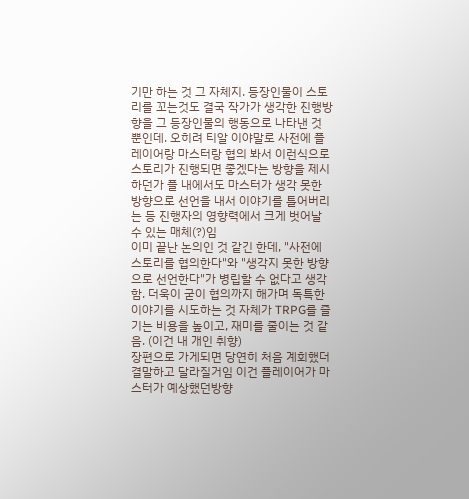기만 하는 것 그 자체지. 등장인물이 스토리를 꼬는것도 결국 작가가 생각한 진행방향을 그 등장인물의 행동으로 나타낸 것 뿐인데. 오히려 티알 이야말로 사전에 플레이어랑 마스터랑 협의 봐서 이런식으로 스토리가 진행되면 좋겠다는 방향을 제시하던가 플 내에서도 마스터가 생각 못한 방향으로 선언을 내서 이야기를 틀어버리는 등 진행자의 영향력에서 크게 벗어날 수 있는 매체(?)임
이미 끝난 논의인 것 같긴 한데, "사전에 스토리를 협의한다"와 "생각지 못한 방향으로 선언한다"가 병립할 수 없다고 생각함. 더욱이 굳이 협의까지 해가며 독특한 이야기를 시도하는 것 자체가 TRPG를 즐기는 비용을 높이고, 재미를 줄이는 것 같음. (이건 내 개인 취향)
장편으로 가게되면 당연히 처음 계회했더결말하고 달라질거임 이건 플레이어가 마스터가 예상했던방향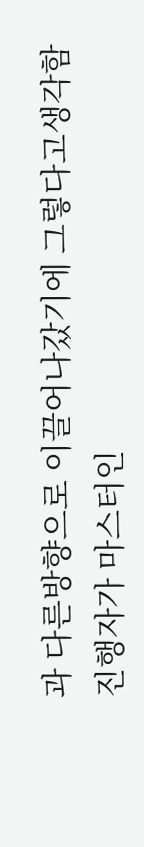과 다른방향으로 이끌어나갔기에 그렇다고생각함
진행자가 마스터인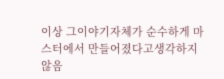이상 그이야기자체가 순수하게 마스터에서 만들어졌다고생각하지않음